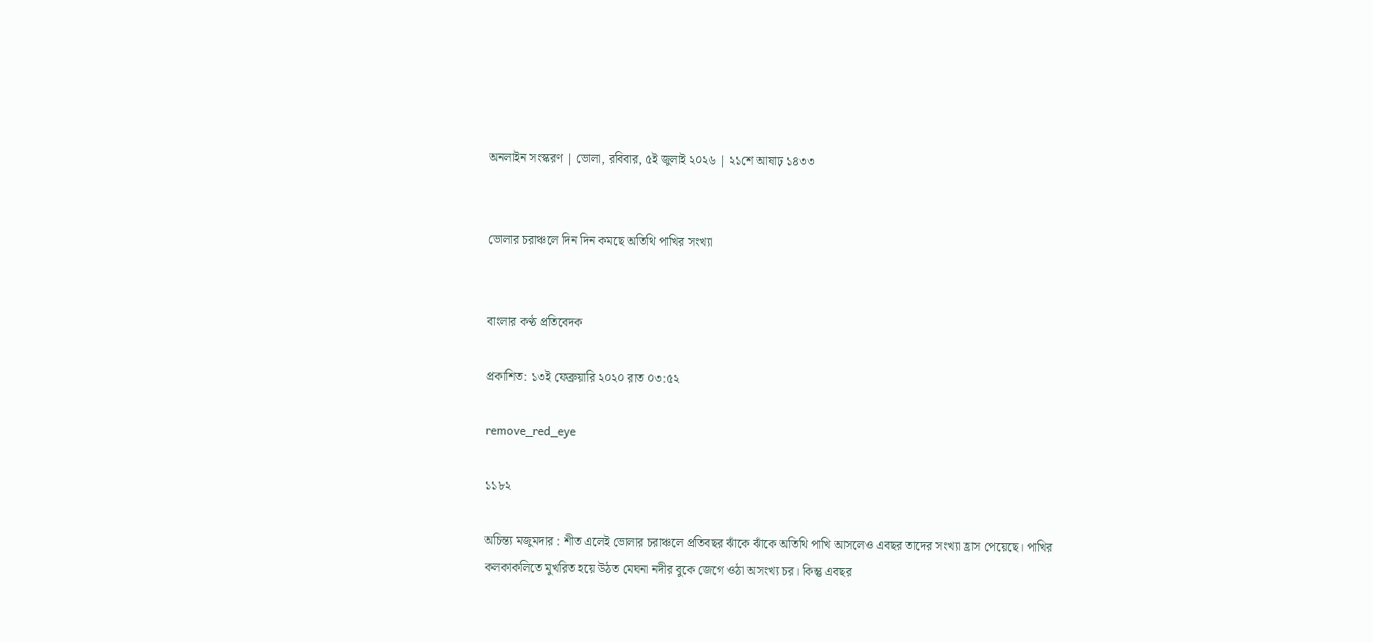অনলাইন সংস্করণ | ভোলা, রবিবার, ৫ই জুলাই ২০২৬ | ২১শে আষাঢ় ১৪৩৩


ভোলার চরাঞ্চলে দিন দিন কমছে অতিথি পাখির সংখ্যা


বাংলার কণ্ঠ প্রতিবেদক

প্রকাশিত: ১৩ই ফেব্রুয়ারি ২০২০ রাত ০৩:৫২

remove_red_eye

১১৮২

অচিন্ত্য মজুমদার : শীত এলেই ভোলার চরাঞ্চলে প্রতিবছর ঝাঁকে ঝাঁকে অতিথি পাখি আসলেও এবছর তাদের সংখ্যা হ্রাস পেয়েছে। পাখির কলকাকলিতে মুখরিত হয়ে উঠত মেঘনা নদীর বুকে জেগে ওঠা অসংখ্য চর। কিন্তু এবছর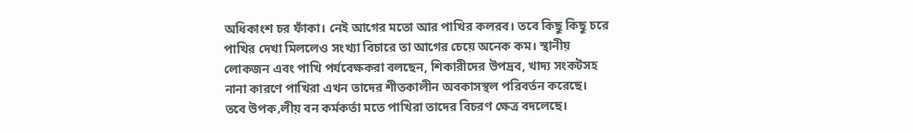অধিকাংশ চর ফাঁকা। নেই আগের মতো আর পাখির কলরব। তবে কিছু কিছু চরে পাখির দেখা মিললেও সংখ্যা বিচারে তা আগের চেয়ে অনেক কম। স্থানীয় লোকজন এবং পাখি পর্যবেক্ষকরা বলছেন, শিকারীদের উপদ্রব, খাদ্য সংকটসহ নানা কারণে পাখিরা এখন তাদের শীতকালীন অবকাসস্থল পরিবর্তন করেছে। তবে উপক‚লীয় বন কর্মকর্তা মতে পাখিরা তাদের বিচরণ ক্ষেত্র বদলেছে।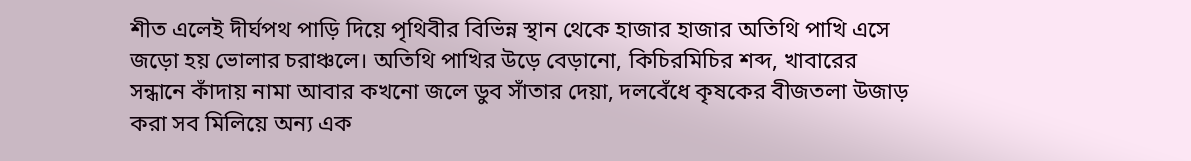শীত এলেই দীর্ঘপথ পাড়ি দিয়ে পৃথিবীর বিভিন্ন স্থান থেকে হাজার হাজার অতিথি পাখি এসে জড়ো হয় ভোলার চরাঞ্চলে। অতিথি পাখির উড়ে বেড়ানো, কিচিরমিচির শব্দ, খাবারের সন্ধানে কাঁদায় নামা আবার কখনো জলে ডুব সাঁতার দেয়া, দলবেঁধে কৃষকের বীজতলা উজাড় করা সব মিলিয়ে অন্য এক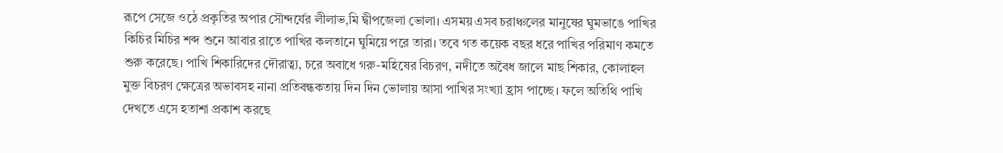রূপে সেজে ওঠে প্রকৃতির অপার সৌন্দর্যের লীলাভ‚মি দ্বীপজেলা ভোলা। এসময় এসব চরাঞ্চলের মানুষের ঘুমভাঙে পাখির কিচির মিচির শব্দ শুনে আবার রাতে পাখির কলতানে ঘুমিয়ে পরে তারা। তবে গত কয়েক বছর ধরে পাখির পরিমাণ কমতে শুরু করেছে। পাখি শিকারিদের দৌরাত্ব্য, চরে অবাধে গরু-মহিষের বিচরণ, নদীতে অবৈধ জালে মাছ শিকার, কোলাহল মুক্ত বিচরণ ক্ষেত্রের অভাবসহ নানা প্রতিবন্ধকতায় দিন দিন ভোলায় আসা পাখির সংখ্যা হ্রাস পাচ্ছে। ফলে অতিথি পাখি দেখতে এসে হতাশা প্রকাশ করছে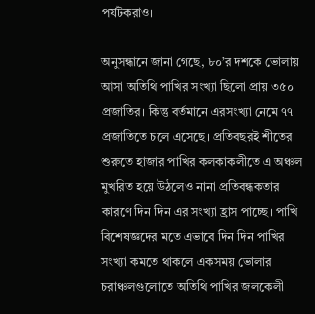পর্যটকরাও।

অনুসন্ধানে জানা গেছে, ৮০’র দশকে ভোলায় আসা অতিথি পাখির সংখ্যা ছিলো প্রায় ৩৫০ প্রজাতির। কিন্তু বর্তমানে এরসংখ্যা নেমে ৭৭ প্রজাতিতে চলে এসেছে। প্রতিবছরই শীতের শুরুতে হাজার পাখির কলকাকলীতে এ অঞ্চল মুখরিত হয়ে উঠলেও নানা প্রতিবন্ধকতার কারণে দিন দিন এর সংখ্যা হ্রাস পাচ্ছে। পাখি বিশেষজ্ঞদের মতে এভাবে দিন দিন পাখির সংখ্যা কমতে থাকলে একসময় ভোলার চরাঞ্চলগুলোতে অতিথি পাখির জলকেলী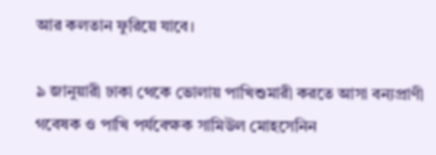আর কলতান ফুরিয়ে যাবে।

৯ জানুয়ারী ঢাকা থেকে ভোলায় পাখিশুমারী করতে আসা বন্যপ্রাণী গবেষক ও পাখি পর্যবেক্ষক সামিউল মোহসেনিন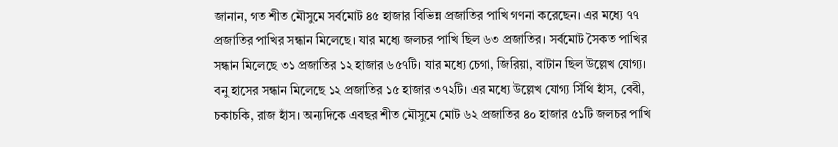জানান, গত শীত মৌসুমে সর্বমোট ৪৫ হাজার বিভিন্ন প্রজাতির পাখি গণনা করেছেন। এর মধ্যে ৭৭ প্রজাতির পাখির সন্ধান মিলেছে। যার মধ্যে জলচর পাখি ছিল ৬৩ প্রজাতির। সর্বমোট সৈকত পাখির সন্ধান মিলেছে ৩১ প্রজাতির ১২ হাজার ৬৫৭টি। যার মধ্যে চেগা, জিরিয়া, বাটান ছিল উল্লেখ যোগ্য। বনু হাসের সন্ধান মিলেছে ১২ প্রজাতির ১৫ হাজার ৩৭২টি। এর মধ্যে উল্লেখ যোগ্য সিঁথি হাঁস, বেবী, চকাচকি, রাজ হাঁস। অন্যদিকে এবছর শীত মৌসুমে মোট ৬২ প্রজাতির ৪০ হাজার ৫১টি জলচর পাখি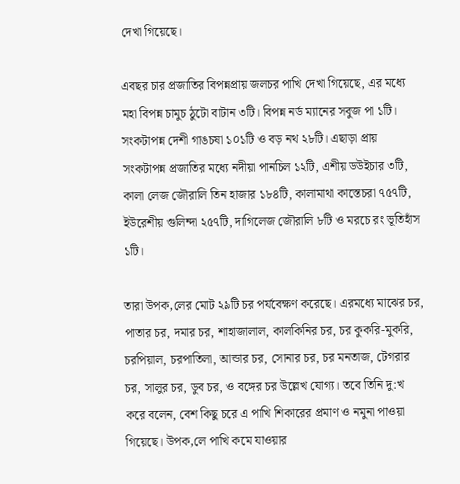দেখা গিয়েছে।

এবছর চার প্রজাতির বিপন্নপ্রায় জলচর পাখি দেখা গিয়েছে, এর মধ্যে মহা বিপন্ন চামুচ ঠুটো বাটান ৩টি। বিপন্ন নর্ড ম্যানের সবুজ পা ১টি। সংকটাপন্ন দেশী গাঙচষা ১০১টি ও বড় নথ ২৮টি। এছাড়া প্রায় সংকটাপন্ন প্রজাতির মধ্যে নদীয়া পানচিল ১২টি, এশীয় ডউইচার ৩টি, কালা লেজ জৌরালি তিন হাজার ১৮৪টি, কালামাথা কাস্তেচরা ৭৫৭টি, ইউরেশীয় গুলিন্দা ২৫৭টি, দাগিলেজ জৌরালি ৮টি ও মরচে রং ভূতিহাঁস ১টি।

তারা উপক‚লের মোট ২৯টি চর পর্যবেক্ষণ করেছে। এরমধ্যে মাঝের চর, পাতার চর, দমার চর, শাহাজালাল, কালকিনির চর, চর কুকরি-মুকরি, চরপিয়াল, চরপাতিলা, আন্ডার চর, সোনার চর, চর মনতাজ, টেগরার চর, সালুর চর, ডুব চর, ও বঙ্গের চর উল্লেখ যোগ্য। তবে তিনি দু:খ করে বলেন, বেশ কিছু চরে এ পাখি শিকারের প্রমাণ ও নমুনা পাওয়া গিয়েছে। উপক‚লে পাখি কমে যাওয়ার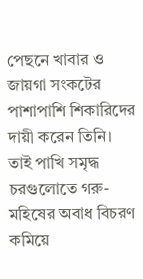পেছনে খাবার ও জায়গা সংকটের পাশাপাশি শিকারিদের দায়ী করেন তিনি। তাই পাখি সমৃদ্ধ চরগুলোতে গরু-মহিষের অবাধ বিচরণ কমিয়ে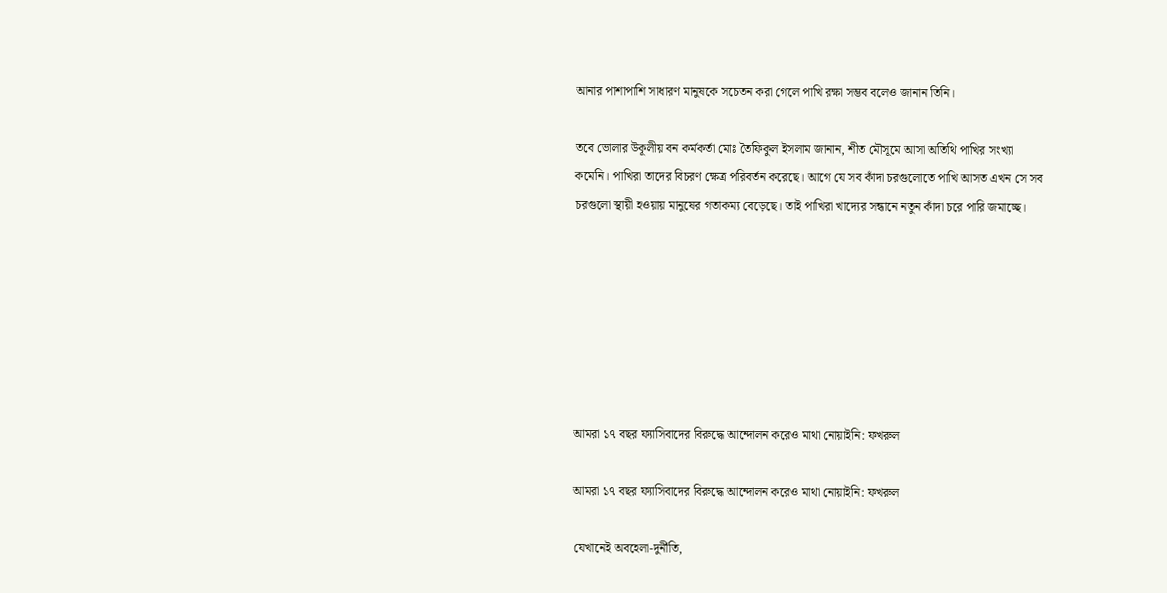আনার পাশাপাশি সাধারণ মানুষকে সচেতন করা গেলে পাখি রক্ষা সম্ভব বলেও জানান তিনি।

তবে ভোলার উকূলীয় বন কর্মকর্তা মোঃ তৈফিকুল ইসলাম জানান, শীত মৌসূমে আসা অতিথি পাখির সংখ্যা কমেনি। পাখিরা তাদের বিচরণ ক্ষেত্র পরিবর্তন করেছে। আগে যে সব কাঁদা চরগুলোতে পাখি আসত এখন সে সব চরগুলো স্থায়ী হওয়ায় মানুষের গতাকম্য বেড়েছে। তাই পাখিরা খাদ্যের সন্ধানে নতুন কাঁদা চরে পারি জমাচ্ছে।







আমরা ১৭ বছর ফ্যাসিবাদের বিরুদ্ধে আন্দোলন করেও মাথা নোয়াইনি: ফখরুল

আমরা ১৭ বছর ফ্যাসিবাদের বিরুদ্ধে আন্দোলন করেও মাথা নোয়াইনি: ফখরুল

যেখানেই অবহেলা-দুর্নীতি,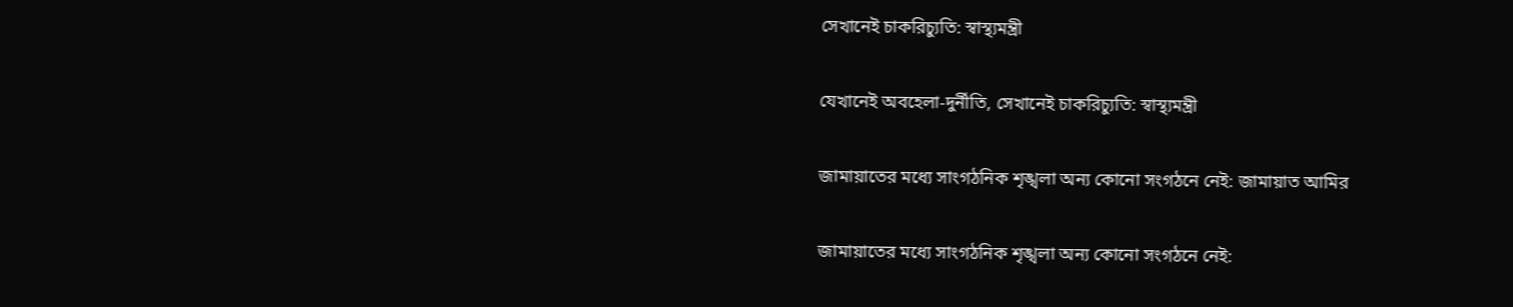সেখানেই চাকরিচ্যুতি: স্বাস্থ্যমন্ত্রী

যেখানেই অবহেলা-দুর্নীতি, সেখানেই চাকরিচ্যুতি: স্বাস্থ্যমন্ত্রী

জামায়াতের মধ্যে সাংগঠনিক শৃঙ্খলা অন্য কোনো সংগঠনে নেই: জামায়াত আমির

জামায়াতের মধ্যে সাংগঠনিক শৃঙ্খলা অন্য কোনো সংগঠনে নেই: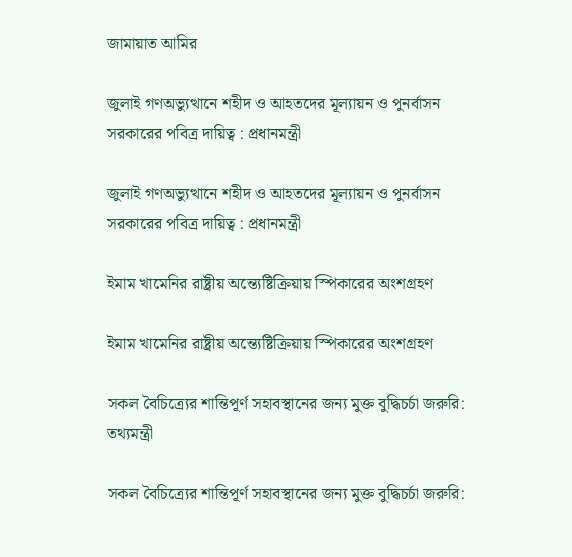জামায়াত আমির

জুলাই গণঅভ্যুত্থানে শহীদ ও আহতদের মূল্যায়ন ও পুনর্বাসন সরকারের পবিত্র দায়িত্ব : প্রধানমন্ত্রী

জুলাই গণঅভ্যুত্থানে শহীদ ও আহতদের মূল্যায়ন ও পুনর্বাসন সরকারের পবিত্র দায়িত্ব : প্রধানমন্ত্রী

ইমাম খামেনির রাষ্ট্রীয় অন্ত্যেষ্টিক্রিয়ায় স্পিকারের অংশগ্রহণ

ইমাম খামেনির রাষ্ট্রীয় অন্ত্যেষ্টিক্রিয়ায় স্পিকারের অংশগ্রহণ

সকল বৈচিত্র্যের শান্তিপূর্ণ সহাবস্থানের জন্য মুক্ত বুদ্ধিচর্চা জরুরি: তথ্যমন্ত্রী

সকল বৈচিত্র্যের শান্তিপূর্ণ সহাবস্থানের জন্য মুক্ত বুদ্ধিচর্চা জরুরি: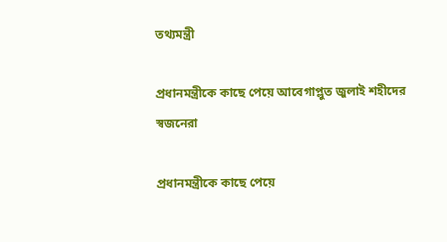তথ্যমন্ত্রী

প্রধানমন্ত্রীকে কাছে পেয়ে আবেগাপ্লুত জুলাই শহীদের স্বজনেরা

প্রধানমন্ত্রীকে কাছে পেয়ে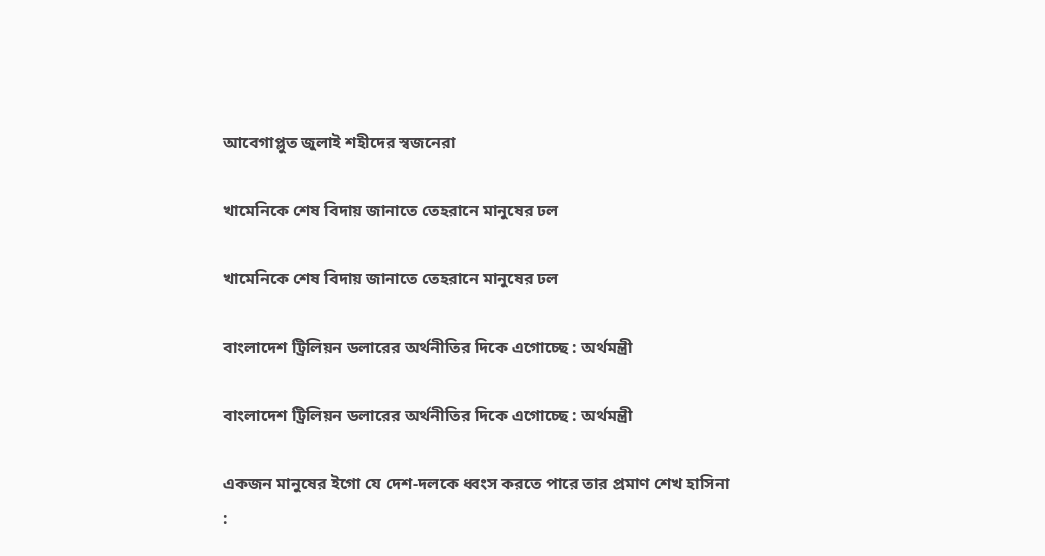আবেগাপ্লুত জুলাই শহীদের স্বজনেরা

খামেনিকে শেষ বিদায় জানাতে তেহরানে মানুষের ঢল

খামেনিকে শেষ বিদায় জানাতে তেহরানে মানুষের ঢল

বাংলাদেশ ট্রিলিয়ন ডলারের অর্থনীতির দিকে এগোচ্ছে : অর্থমন্ত্রী

বাংলাদেশ ট্রিলিয়ন ডলারের অর্থনীতির দিকে এগোচ্ছে : অর্থমন্ত্রী

একজন মানুষের ইগো যে দেশ-দলকে ধ্বংস করতে পারে তার প্রমাণ শেখ হাসিনা :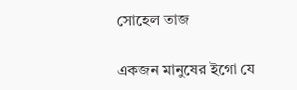সোহেল তাজ

একজন মানুষের ইগো যে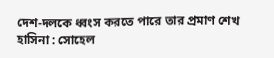দেশ-দলকে ধ্বংস করতে পারে তার প্রমাণ শেখ হাসিনা : সোহেল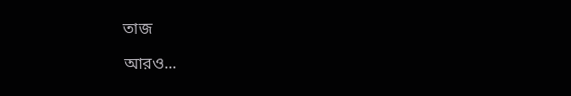তাজ

আরও...